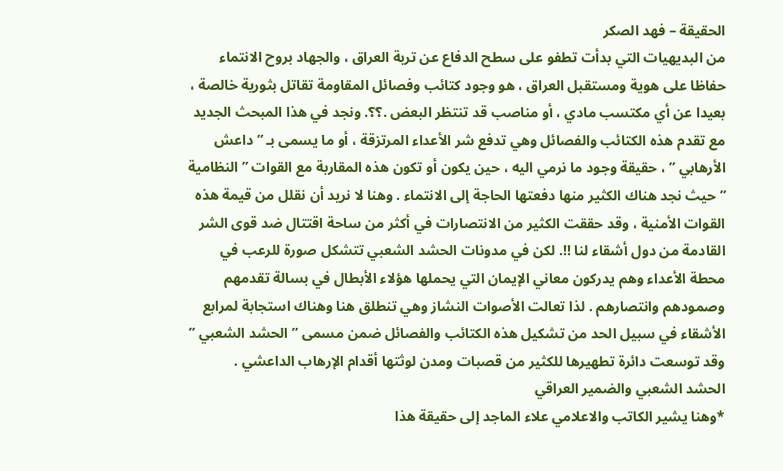الحقيقة – فهد الصكر
من البديهيات التي بدأت تطفو على سطح الدفاع عن تربة العراق ، والجهاد بروح الانتماء حفاظا على هوية ومستقبل العراق ، هو وجود كتائب وفصائل المقاومة تقاتل بثورية خالصة ، بعيدا عن أي مكتسب مادي ، أو مناصب قد تنتظر البعض .؟؟. ونجد في هذا المبحث الجديد مع تقدم هذه الكتائب والفصائل وهي تدفع شر الأعداء المرتزقة ، أو ما يسمى بـ ” داعش الأرهابي ” ، حقيقة وجود ما نرمي اليه ، حين يكون أو تكون هذه المقاربة مع القوات ” النظامية ” حيث نجد هناك الكثير منها دفعتها الحاجة إلى الانتماء . وهنا لا نريد أن نقلل من قيمة هذه القوات الأمنية ، وقد حققت الكثير من الانتصارات في أكثر من ساحة اقتتال ضد قوى الشر القادمة من دول أشقاء لنا !!. لكن في مدونات الحشد الشعبي تتشكل صورة للرعب في محطة الأعداء وهم يدركون معاني الإيمان التي يحملها هؤلاء الأبطال في بسالة تقدمهم وصمودهم وانتصارهم . لذا تعالت الأصوات النشاز وهي تنطلق هنا وهناك استجابة لمرابع الأشقاء في سبيل الحد من تشكيل هذه الكتائب والفصائل ضمن مسمى ” الحشد الشعبي ” وقد توسعت دائرة تطهيرها للكثير من قصبات ومدن لوثتها أقدام الإرهاب الداعشي .
الحشد الشعبي والضمير العراقي
*وهنا يشير الكاتب والاعلامي علاء الماجد إلى حقيقة هذا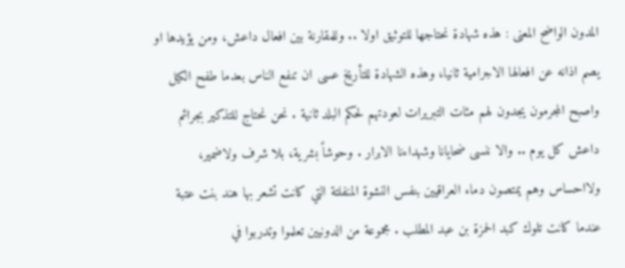المدون الواضح المعنى : هذه شهادة نحتاجها للتوثيق اولا .. وللمقارنة بين افعال داعش، ومن يؤيدها او يصم اذانه عن افعالها الاجرامية ثانيا، وهذه الشهادة للتأريخ عسى ان تنفع الناس بعدما طفح الكيل واصبح المجرمون يجدون لهم مئات التبريرات لعودتهم لحكم البلد ثانية . نحن نحتاج للتذكير بجرائم داعش كل يوم .. والا ننسى ضحايانا وشهداءنا الابرار . وحوشاً بشرية، بلا شرف ولاضمير، ولااحساس وهم يمتصون دماء العراقيين بنفس النشوة المنفلتة التي كانت تشعر بها هند بنت عتبة عندما كانت تلوك كبد الحمزة بن عبد المطلب . مجموعة من الدونيين تعلموا وتدربوا في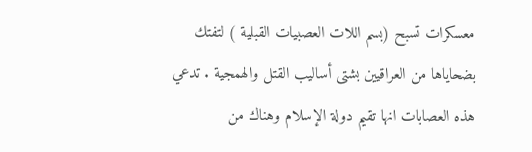معسكرات تسبح (بسم اللات العصبيات القبلية ) لتفتك بضحاياها من العراقيين بشتى أساليب القتل والهمجية . تدعي هذه العصابات انها تقيم دولة الإسلام وهناك من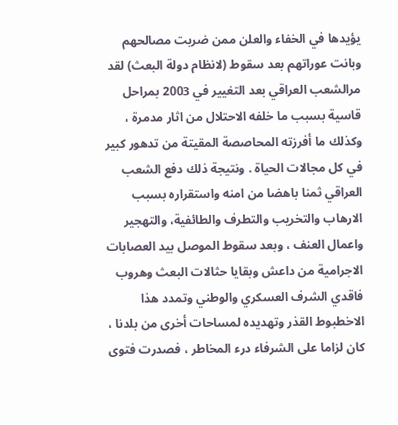يؤيدها في الخفاء والعلن ممن ضربت مصالحهم وبانت عوراتهم بعد سقوط (لانظام دولة البعث) لقد مرالشعب العراقي بعد التغيير في 2003 بمراحل قاسية بسبب ما خلفه الاحتلال من اثار مدمرة ، وكذلك ما أفرزته المحاصصة المقيتة من تدهور كبير في كل مجالات الحياة . ونتيجة ذلك دفع الشعب العراقي ثمنا باهضا من امنه واستقراره بسبب الارهاب والتخريب والتطرف والطائفية، والتهجير واعمال العنف ، وبعد سقوط الموصل بيد العصابات الاجرامية من داعش وبقايا حثالات البعث وهروب فاقدي الشرف العسكري والوطني وتمدد هذا الاخطبوط القذر وتهديده لمساحات أخرى من بلدنا ، كان لزاما على الشرفاء درء المخاطر ، فصدرت فتوى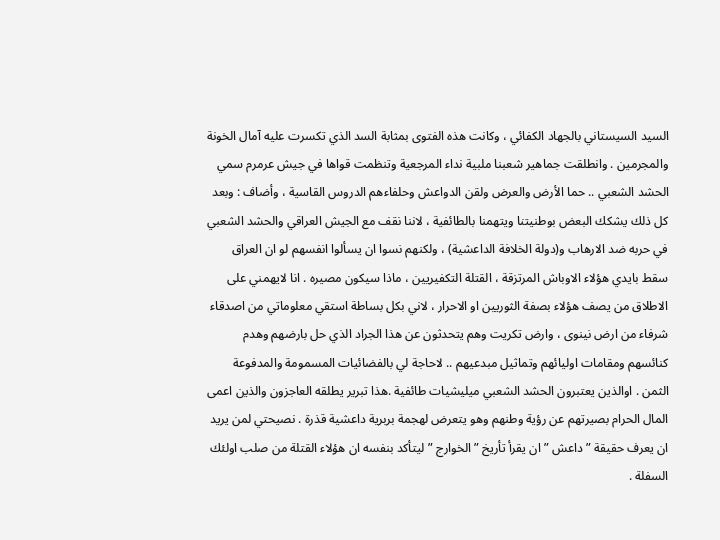السيد السيستاني بالجهاد الكفائي ، وكانت هذه الفتوى بمثابة السد الذي تكسرت عليه آمال الخونة والمجرمين . وانطلقت جماهير شعبنا ملبية نداء المرجعية وتنظمت قواها في جيش عرمرم سمي الحشد الشعبي .. حما الأرض والعرض ولقن الدواعش وحلفاءهم الدروس القاسية ، وأضاف : وبعد كل ذلك يشكك البعض بوطنيتنا ويتهمنا بالطائفية ، لاننا نقف مع الجيش العراقي والحشد الشعبي في حربه ضد الارهاب و(دولة الخلافة الداعشية) ، ولكنهم نسوا ان يسألوا انفسهم لو ان العراق سقط بايدي هؤلاء الاوباش المرتزقة ، القتلة التكفيريين ، ماذا سيكون مصيره . انا لايهمني على الاطلاق من يصف هؤلاء بصفة الثوريين او الاحرار ، لاني بكل بساطة استقي معلوماتي من اصدقاء شرفاء من ارض نينوى ، وارض تكريت وهم يتحدثون عن هذا الجراد الذي حل بارضهم وهدم كنائسهم ومقامات اوليائهم وتماثيل مبدعيهم .. لاحاجة لي بالفضائيات المسمومة والمدفوعة الثمن . اوالذين يعتبرون الحشد الشعبي ميليشيات طائفية .هذا تبرير يطلقه العاجزون والذين اعمى المال الحرام بصيرتهم عن رؤية وطنهم وهو يتعرض لهجمة بربرية داعشية قذرة . نصيحتي لمن يريد ان يعرف حقيقة ” داعش ” ان يقرأ تأريخ ” الخوارج ” ليتأكد بنفسه ان هؤلاء القتلة من صلب اولئك السفلة .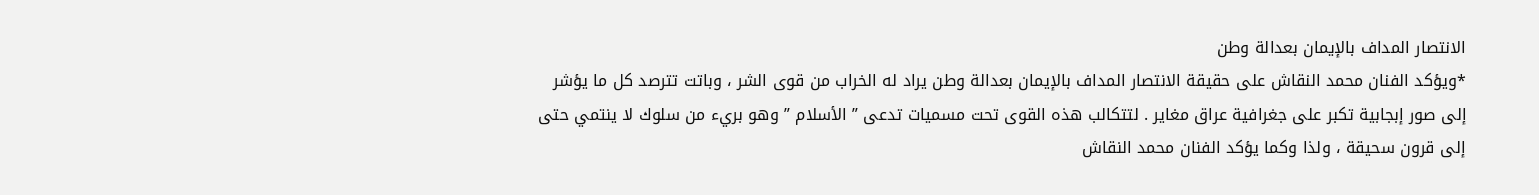الانتصار المداف بالإيمان بعدالة وطن
*ويؤكد الفنان محمد النقاش على حقيقة الانتصار المداف بالإيمان بعدالة وطن يراد له الخراب من قوى الشر ، وباتت تترصد كل ما يؤشر إلى صور إبجابية تكبر على جغرافية عراق مغاير . لتتكالب هذه القوى تحت مسميات تدعى ” الأسلام ” وهو بريء من سلوك لا ينتمي حتى إلى قرون سحيقة ، ولذا وكما يؤكد الفنان محمد النقاش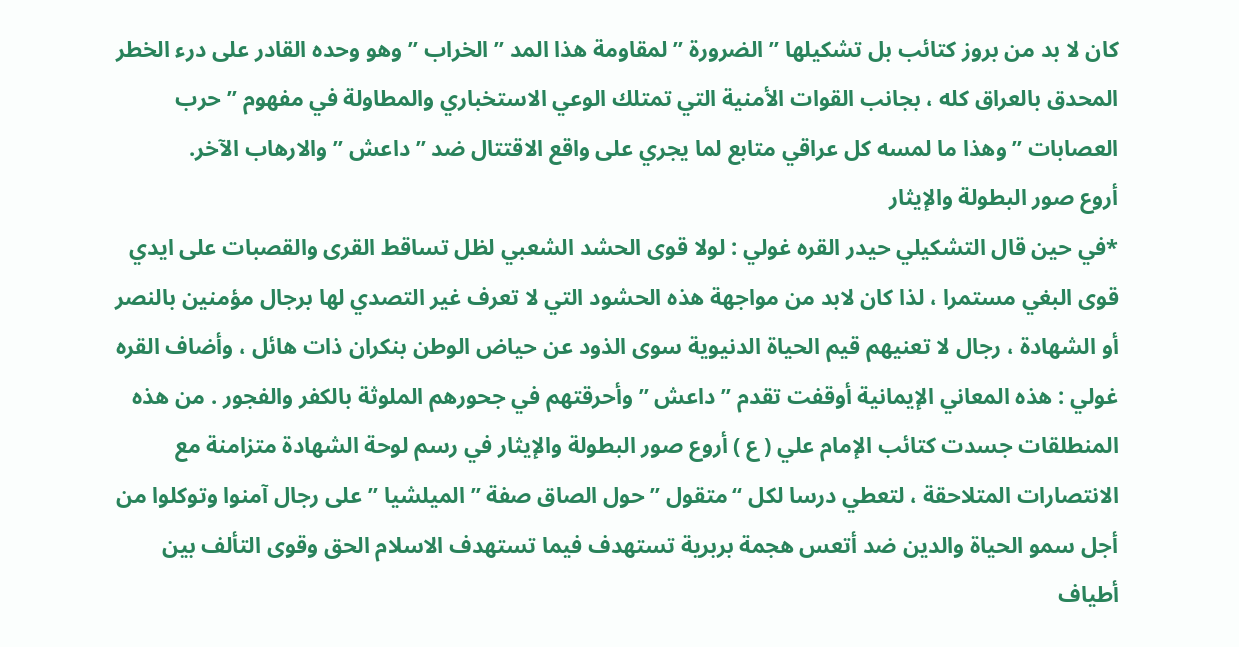كان لا بد من بروز كتائب بل تشكيلها ” الضرورة ” لمقاومة هذا المد ” الخراب ” وهو وحده القادر على درء الخطر المحدق بالعراق كله ، بجانب القوات الأمنية التي تمتلك الوعي الاستخباري والمطاولة في مفهوم ” حرب العصابات ” وهذا ما لمسه كل عراقي متابع لما يجري على واقع الاقتتال ضد ” داعش ” والارهاب الآخر.
أروع صور البطولة والإيثار
*في حين قال التشكيلي حيدر القره غولي : لولا قوى الحشد الشعبي لظل تساقط القرى والقصبات على ايدي قوى البغي مستمرا ، لذا كان لابد من مواجهة هذه الحشود التي لا تعرف غير التصدي لها برجال مؤمنين بالنصر أو الشهادة ، رجال لا تعنيهم قيم الحياة الدنيوية سوى الذود عن حياض الوطن بنكران ذات هائل ، وأضاف القره غولي : هذه المعاني الإيمانية أوقفت تقدم ” داعش ” وأحرقتهم في جحورهم الملوثة بالكفر والفجور . من هذه المنطلقات جسدت كتائب الإمام علي ( ع ) أروع صور البطولة والإيثار في رسم لوحة الشهادة متزامنة مع الانتصارات المتلاحقة ، لتعطي درسا لكل “متقول ” حول الصاق صفة ” الميلشيا ” على رجال آمنوا وتوكلوا من أجل سمو الحياة والدين ضد أتعس هجمة بربرية تستهدف فيما تستهدف الاسلام الحق وقوى التألف بين أطياف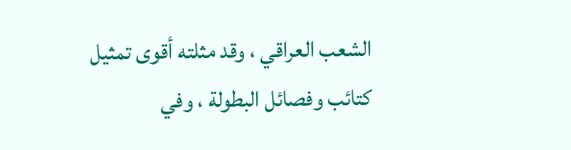الشعب العراقي ، وقد مثلته أقوى تمثيل كتائب وفصائل البطولة ، وفي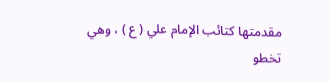مقدمتها كتائب الإمام علي ( ع ) ، وهي تخطو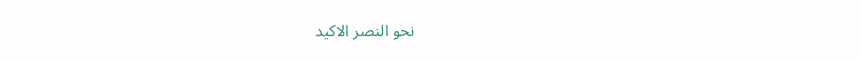نحو النصر الاكيد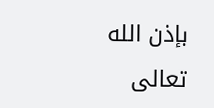بإذن الله تعالى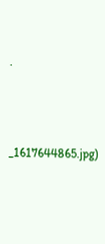.





_1617644865.jpg)